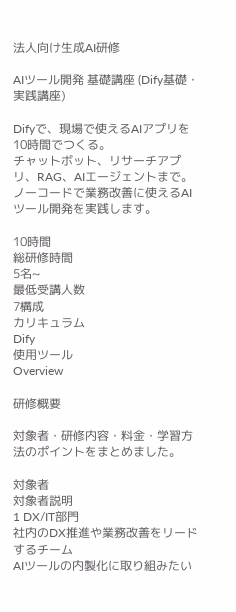法人向け生成AI研修

AIツール開発 基礎講座 (Dify基礎・実践講座)

Difyで、現場で使えるAIアプリを10時間でつくる。
チャットボット、リサーチアプリ、RAG、AIエージェントまで。
ノーコードで業務改善に使えるAIツール開発を実践します。

10時間
総研修時間
5名~
最低受講人数
7構成
カリキュラム
Dify
使用ツール
Overview

研修概要

対象者・研修内容・料金・学習方法のポイントをまとめました。

対象者
対象者説明
1 DX/IT部門
社内のDX推進や業務改善をリードするチーム
AIツールの内製化に取り組みたい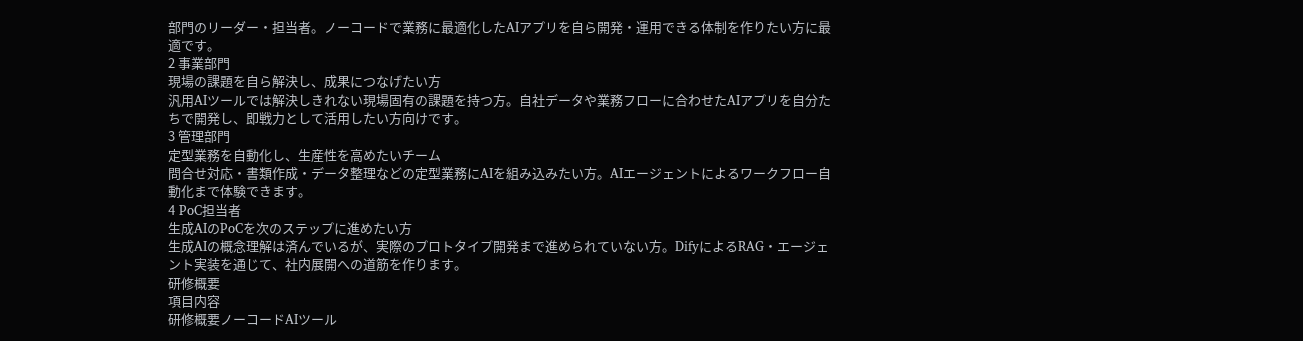部門のリーダー・担当者。ノーコードで業務に最適化したAIアプリを自ら開発・運用できる体制を作りたい方に最適です。
2 事業部門
現場の課題を自ら解決し、成果につなげたい方
汎用AIツールでは解決しきれない現場固有の課題を持つ方。自社データや業務フローに合わせたAIアプリを自分たちで開発し、即戦力として活用したい方向けです。
3 管理部門
定型業務を自動化し、生産性を高めたいチーム
問合せ対応・書類作成・データ整理などの定型業務にAIを組み込みたい方。AIエージェントによるワークフロー自動化まで体験できます。
4 PoC担当者
生成AIのPoCを次のステップに進めたい方
生成AIの概念理解は済んでいるが、実際のプロトタイプ開発まで進められていない方。DifyによるRAG・エージェント実装を通じて、社内展開への道筋を作ります。
研修概要
項目内容
研修概要ノーコードAIツール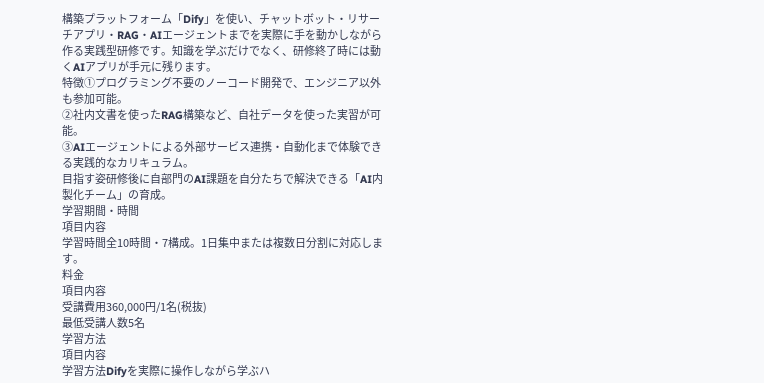構築プラットフォーム「Dify」を使い、チャットボット・リサーチアプリ・RAG・AIエージェントまでを実際に手を動かしながら作る実践型研修です。知識を学ぶだけでなく、研修終了時には動くAIアプリが手元に残ります。
特徴①プログラミング不要のノーコード開発で、エンジニア以外も参加可能。
②社内文書を使ったRAG構築など、自社データを使った実習が可能。
③AIエージェントによる外部サービス連携・自動化まで体験できる実践的なカリキュラム。
目指す姿研修後に自部門のAI課題を自分たちで解決できる「AI内製化チーム」の育成。
学習期間・時間
項目内容
学習時間全10時間・7構成。1日集中または複数日分割に対応します。
料金
項目内容
受講費用360,000円/1名(税抜)
最低受講人数5名
学習方法
項目内容
学習方法Difyを実際に操作しながら学ぶハ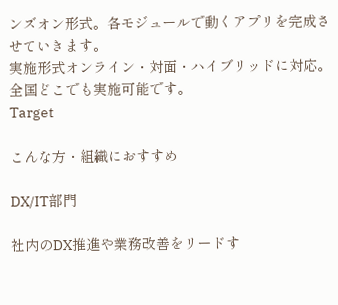ンズオン形式。各モジュールで動くアプリを完成させていきます。
実施形式オンライン・対面・ハイブリッドに対応。全国どこでも実施可能です。
Target

こんな方・組織におすすめ

DX/IT部門

社内のDX推進や業務改善をリードす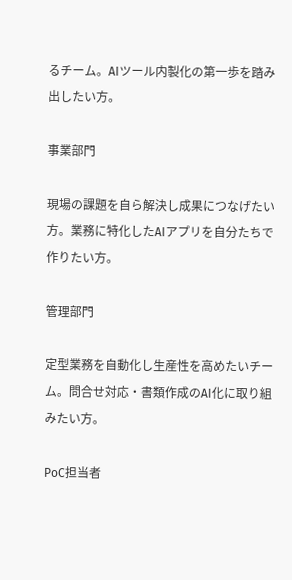るチーム。AIツール内製化の第一歩を踏み出したい方。

事業部門

現場の課題を自ら解決し成果につなげたい方。業務に特化したAIアプリを自分たちで作りたい方。

管理部門

定型業務を自動化し生産性を高めたいチーム。問合せ対応・書類作成のAI化に取り組みたい方。

PoC担当者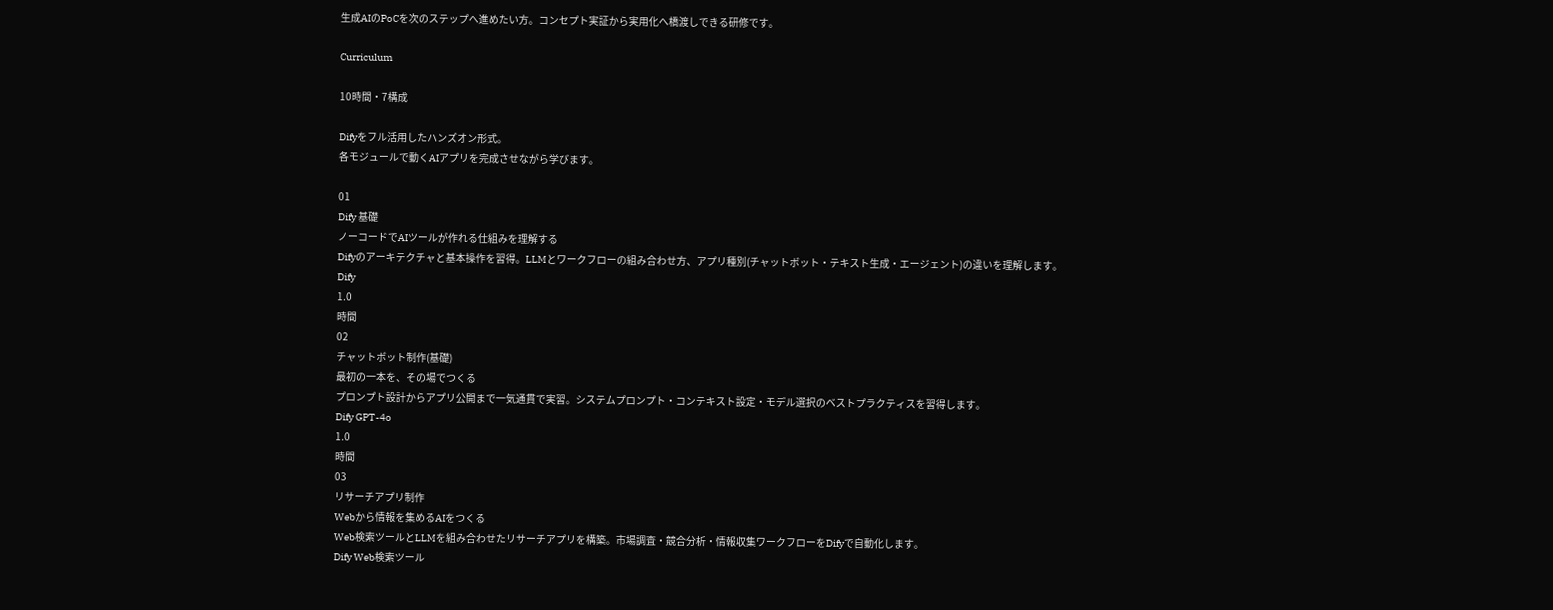生成AIのPoCを次のステップへ進めたい方。コンセプト実証から実用化へ橋渡しできる研修です。

Curriculum

10時間・7構成

Difyをフル活用したハンズオン形式。
各モジュールで動くAIアプリを完成させながら学びます。

01
Dify 基礎
ノーコードでAIツールが作れる仕組みを理解する
Difyのアーキテクチャと基本操作を習得。LLMとワークフローの組み合わせ方、アプリ種別(チャットボット・テキスト生成・エージェント)の違いを理解します。
Dify
1.0
時間
02
チャットボット制作(基礎)
最初の一本を、その場でつくる
プロンプト設計からアプリ公開まで一気通貫で実習。システムプロンプト・コンテキスト設定・モデル選択のベストプラクティスを習得します。
Dify GPT-4o
1.0
時間
03
リサーチアプリ制作
Webから情報を集めるAIをつくる
Web検索ツールとLLMを組み合わせたリサーチアプリを構築。市場調査・競合分析・情報収集ワークフローをDifyで自動化します。
Dify Web検索ツール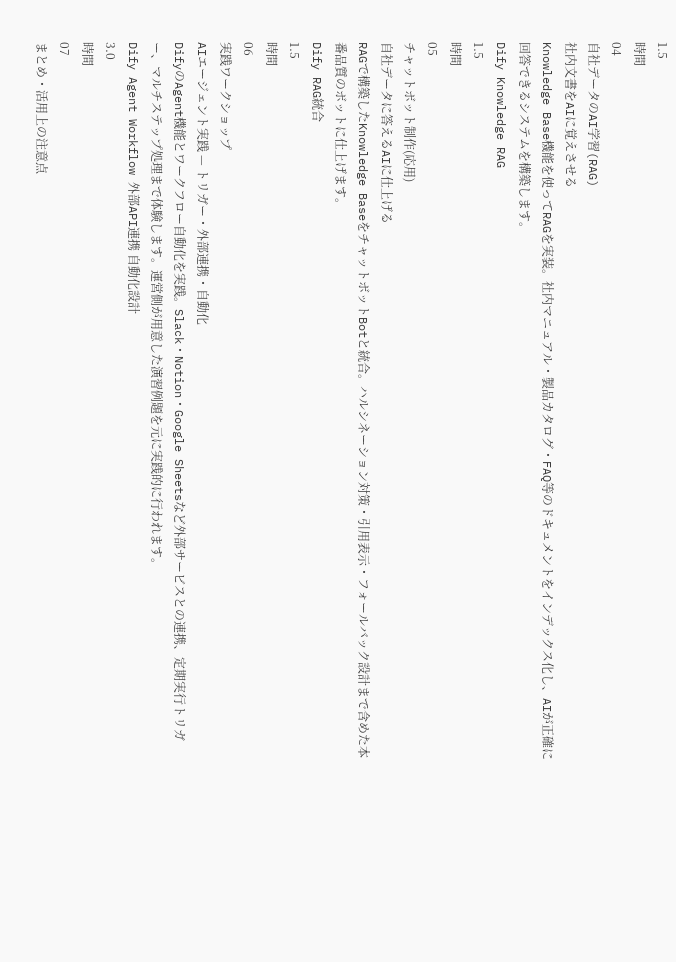1.5
時間
04
自社データのAI学習(RAG)
社内文書をAIに覚えさせる
Knowledge Base機能を使ってRAGを実装。社内マニュアル・製品カタログ・FAQ等のドキュメントをインデックス化し、AIが正確に回答できるシステムを構築します。
Dify Knowledge RAG
1.5
時間
05
チャットボット制作(応用)
自社データに答えるAIに仕上げる
RAGで構築したKnowledge BaseをチャットボットBotと統合。ハルシネーション対策・引用表示・フォールバック設計まで含めた本番品質のボットに仕上げます。
Dify RAG統合
1.5
時間
06
実践ワークショップ
AIエージェント実践 — トリガー・外部連携・自動化
DifyのAgent機能とワークフロー自動化を実践。Slack・Notion・Google Sheetsなど外部サービスとの連携、定期実行トリガー、マルチステップ処理まで体験します。運営側が用意した演習例題を元に実践的に行われます。
Dify Agent Workflow 外部API連携 自動化設計
3.0
時間
07
まとめ・活用上の注意点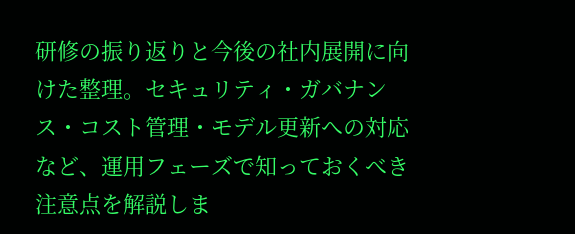研修の振り返りと今後の社内展開に向けた整理。セキュリティ・ガバナンス・コスト管理・モデル更新への対応など、運用フェーズで知っておくべき注意点を解説しま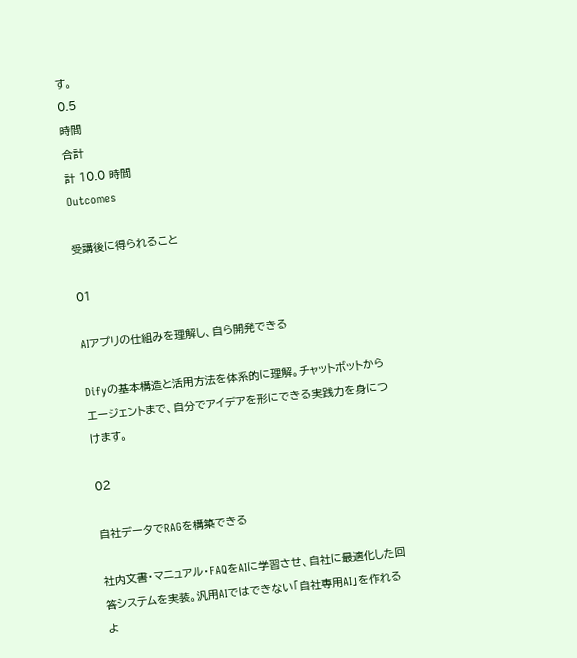す。
0.5
時間
合計
計 10.0 時間
Outcomes

受講後に得られること

01

AIアプリの仕組みを理解し、自ら開発できる

Difyの基本構造と活用方法を体系的に理解。チャットボットからエージェントまで、自分でアイデアを形にできる実践力を身につけます。

02

自社データでRAGを構築できる

社内文書・マニュアル・FAQをAIに学習させ、自社に最適化した回答システムを実装。汎用AIではできない「自社専用AI」を作れるよ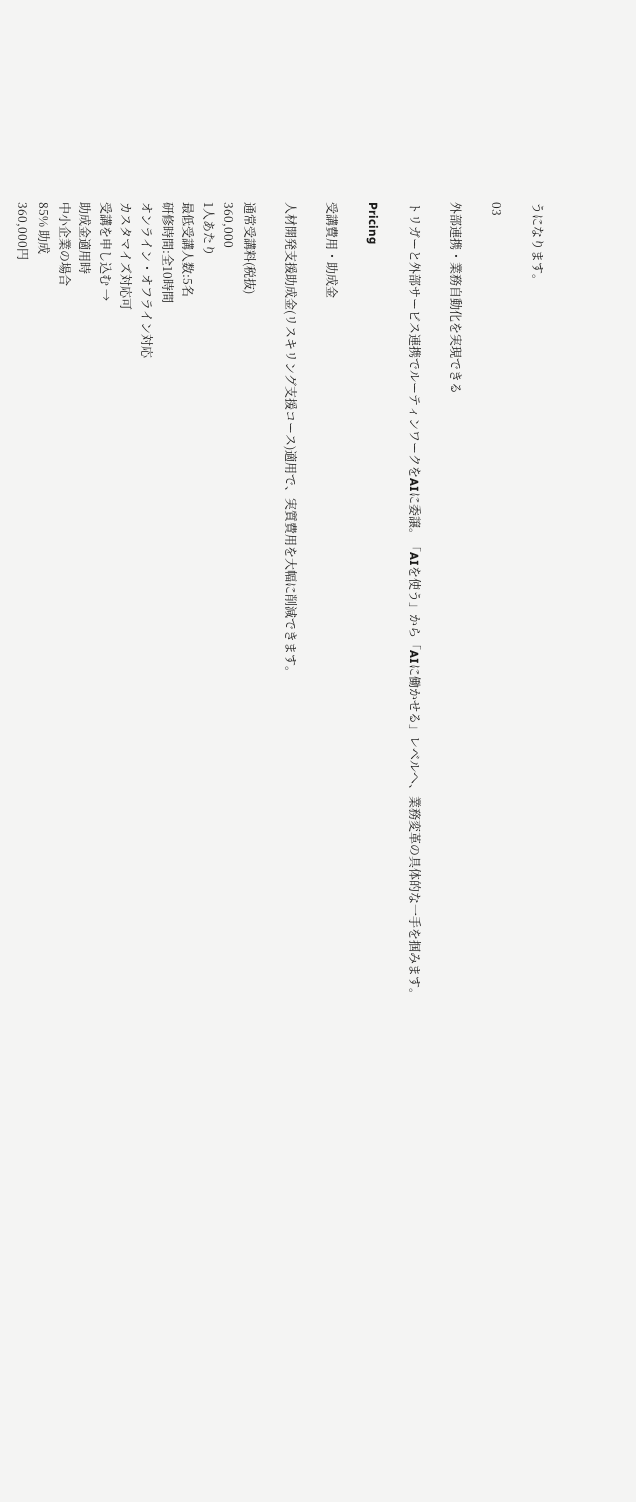うになります。

03

外部連携・業務自動化を実現できる

トリガーと外部サービス連携でルーティンワークをAIに委譲。「AIを使う」から「AIに働かせる」レベルへ、業務変革の具体的な一手を掴みます。

Pricing

受講費用・助成金

人材開発支援助成金(リスキリング支援コース)適用で、実質費用を大幅に削減できます。

通常受講料(税抜)
360,000
1人あたり
最低受講人数:5名
研修時間:全10時間
オンライン・オフライン対応
カスタマイズ対応可
受講を申し込む →
助成金適用時
中小企業の場合
85% 助成
360,000円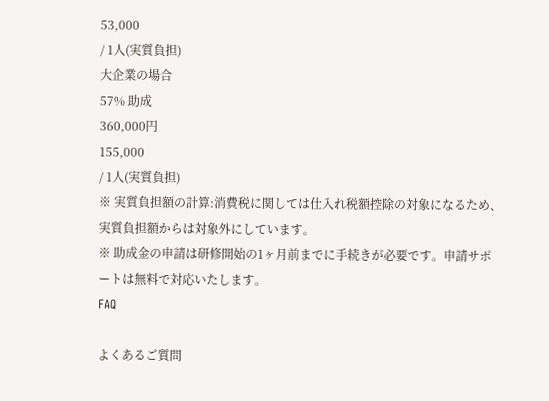53,000
/ 1人(実質負担)
大企業の場合
57% 助成
360,000円
155,000
/ 1人(実質負担)
※ 実質負担額の計算:消費税に関しては仕入れ税額控除の対象になるため、実質負担額からは対象外にしています。
※ 助成金の申請は研修開始の1ヶ月前までに手続きが必要です。申請サポートは無料で対応いたします。
FAQ

よくあるご質問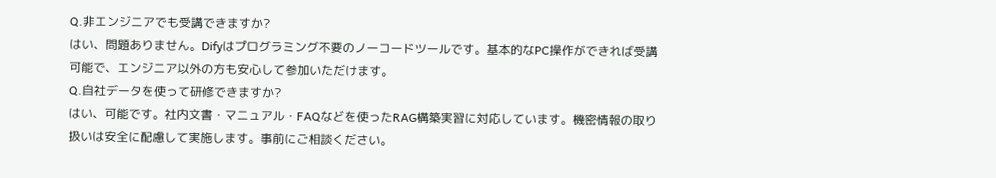Q.非エンジニアでも受講できますか?
はい、問題ありません。Difyはプログラミング不要のノーコードツールです。基本的なPC操作ができれば受講可能で、エンジニア以外の方も安心して参加いただけます。
Q.自社データを使って研修できますか?
はい、可能です。社内文書・マニュアル・FAQなどを使ったRAG構築実習に対応しています。機密情報の取り扱いは安全に配慮して実施します。事前にご相談ください。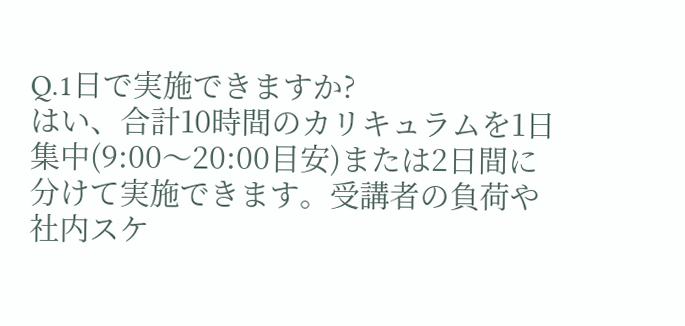Q.1日で実施できますか?
はい、合計10時間のカリキュラムを1日集中(9:00〜20:00目安)または2日間に分けて実施できます。受講者の負荷や社内スケ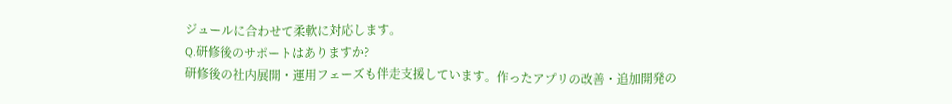ジュールに合わせて柔軟に対応します。
Q.研修後のサポートはありますか?
研修後の社内展開・運用フェーズも伴走支援しています。作ったアプリの改善・追加開発の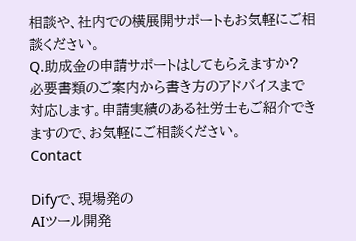相談や、社内での横展開サポートもお気軽にご相談ください。
Q.助成金の申請サポートはしてもらえますか?
必要書類のご案内から書き方のアドバイスまで対応します。申請実績のある社労士もご紹介できますので、お気軽にご相談ください。
Contact

Difyで、現場発の
AIツール開発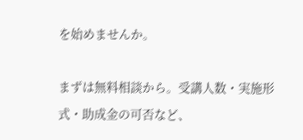を始めませんか。

まずは無料相談から。受講人数・実施形式・助成金の可否など、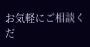お気軽にご相談くだ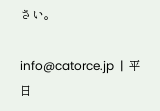さい。

info@catorce.jp  |  平日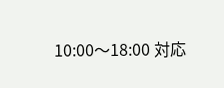10:00〜18:00 対応